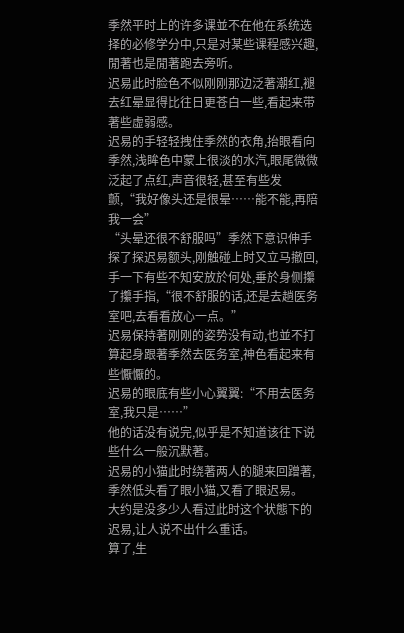季然平时上的许多课並不在他在系统选择的必修学分中,只是对某些课程感兴趣,閒著也是閒著跑去旁听。
迟易此时脸色不似刚刚那边泛著潮红,褪去红晕显得比往日更苍白一些,看起来带著些虚弱感。
迟易的手轻轻拽住季然的衣角,抬眼看向季然,浅眸色中蒙上很淡的水汽,眼尾微微泛起了点红,声音很轻,甚至有些发颤,“我好像头还是很晕……能不能,再陪我一会”
“头晕还很不舒服吗”季然下意识伸手探了探迟易额头,刚触碰上时又立马撤回,手一下有些不知安放於何处,垂於身侧攥了攥手指,“很不舒服的话,还是去趟医务室吧,去看看放心一点。”
迟易保持著刚刚的姿势没有动,也並不打算起身跟著季然去医务室,神色看起来有些懨懨的。
迟易的眼底有些小心翼翼:“不用去医务室,我只是……”
他的话没有说完,似乎是不知道该往下说些什么一般沉默著。
迟易的小猫此时绕著两人的腿来回蹭著,季然低头看了眼小猫,又看了眼迟易。
大约是没多少人看过此时这个状態下的迟易,让人说不出什么重话。
算了,生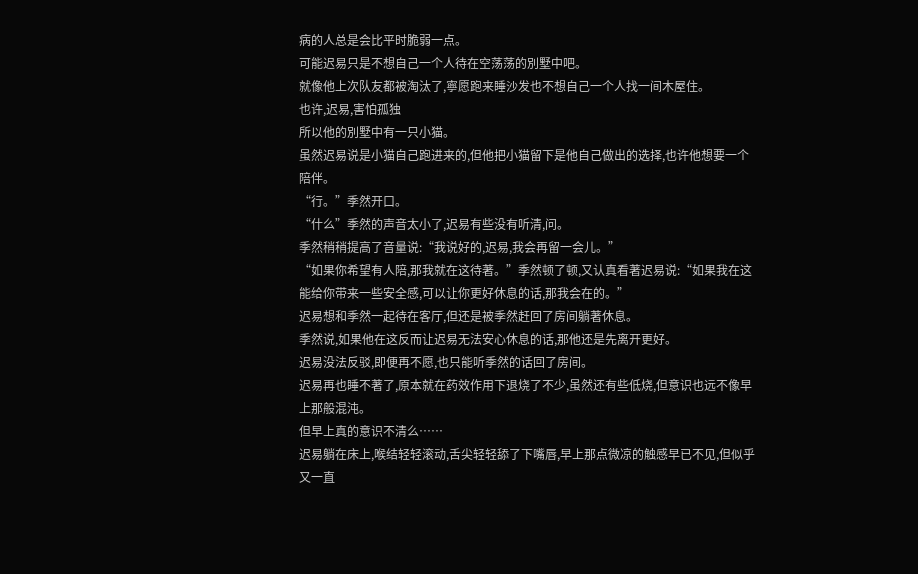病的人总是会比平时脆弱一点。
可能迟易只是不想自己一个人待在空荡荡的別墅中吧。
就像他上次队友都被淘汰了,寧愿跑来睡沙发也不想自己一个人找一间木屋住。
也许,迟易,害怕孤独
所以他的別墅中有一只小猫。
虽然迟易说是小猫自己跑进来的,但他把小猫留下是他自己做出的选择,也许他想要一个陪伴。
“行。”季然开口。
“什么”季然的声音太小了,迟易有些没有听清,问。
季然稍稍提高了音量说:“我说好的,迟易,我会再留一会儿。”
“如果你希望有人陪,那我就在这待著。”季然顿了顿,又认真看著迟易说:“如果我在这能给你带来一些安全感,可以让你更好休息的话,那我会在的。”
迟易想和季然一起待在客厅,但还是被季然赶回了房间躺著休息。
季然说,如果他在这反而让迟易无法安心休息的话,那他还是先离开更好。
迟易没法反驳,即便再不愿,也只能听季然的话回了房间。
迟易再也睡不著了,原本就在药效作用下退烧了不少,虽然还有些低烧,但意识也远不像早上那般混沌。
但早上真的意识不清么……
迟易躺在床上,喉结轻轻滚动,舌尖轻轻舔了下嘴唇,早上那点微凉的触感早已不见,但似乎又一直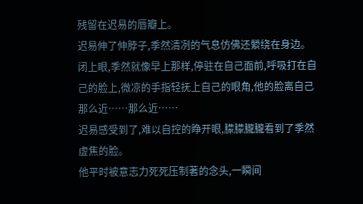残留在迟易的唇瓣上。
迟易伸了伸脖子,季然清冽的气息仿佛还縈绕在身边。
闭上眼,季然就像早上那样,停驻在自己面前,呼吸打在自己的脸上,微凉的手指轻抚上自己的眼角,他的脸离自己那么近……那么近……
迟易感受到了,难以自控的睁开眼,朦朦朧朧看到了季然虚焦的脸。
他平时被意志力死死压制著的念头,一瞬间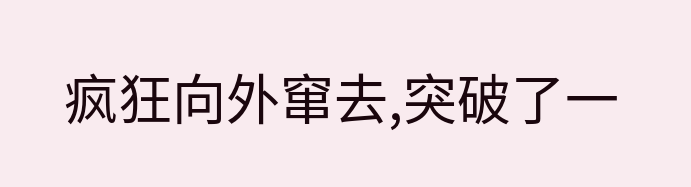疯狂向外窜去,突破了一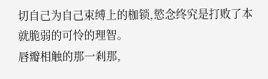切自己为自己束缚上的枷锁,慾念终究是打败了本就脆弱的可怜的理智。
唇瓣相触的那一剎那,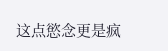这点慾念更是疯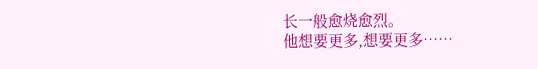长一般愈烧愈烈。
他想要更多,想要更多……